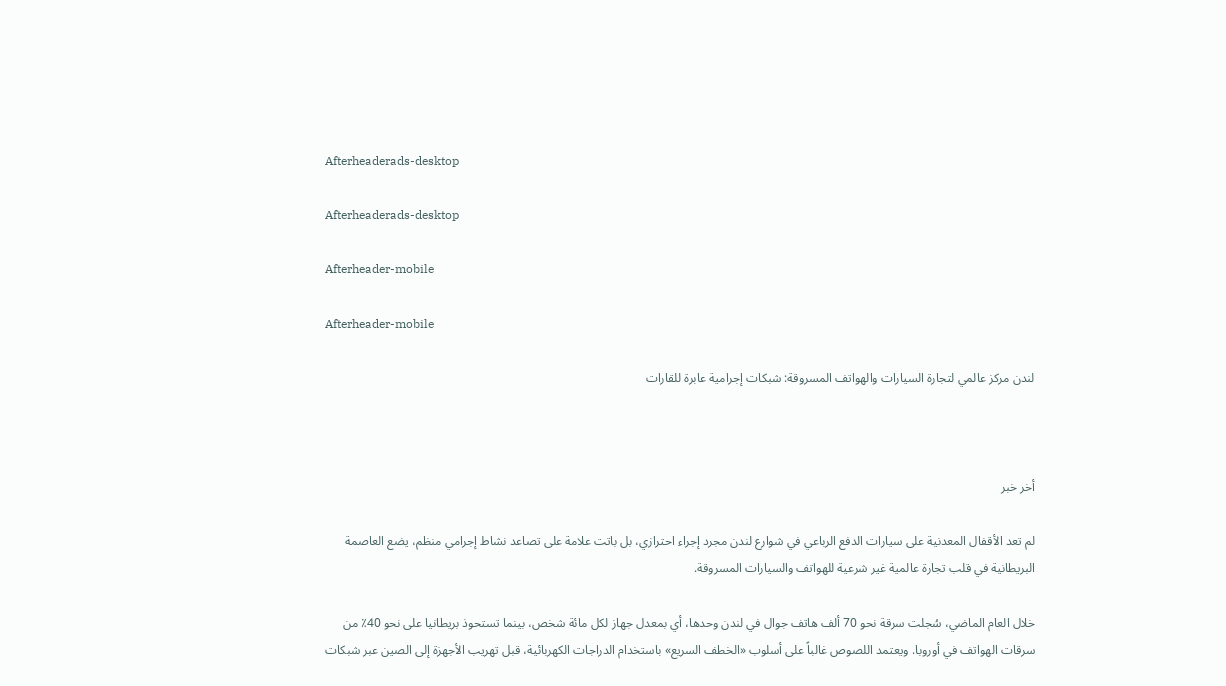Afterheaderads-desktop

Afterheaderads-desktop

Afterheader-mobile

Afterheader-mobile

لندن مركز عالمي لتجارة السيارات والهواتف المسروقة: شبكات إجرامية عابرة للقارات



أخر خبر

لم تعد الأقفال المعدنية على سيارات الدفع الرباعي في شوارع لندن مجرد إجراء احترازي، بل باتت علامة على تصاعد نشاط إجرامي منظم، يضع العاصمة البريطانية في قلب تجارة عالمية غير شرعية للهواتف والسيارات المسروقة.

خلال العام الماضي، سُجلت سرقة نحو 70 ألف هاتف جوال في لندن وحدها، أي بمعدل جهاز لكل مائة شخص، بينما تستحوذ بريطانيا على نحو 40٪ من سرقات الهواتف في أوروبا. ويعتمد اللصوص غالباً على أسلوب «الخطف السريع» باستخدام الدراجات الكهربائية، قبل تهريب الأجهزة إلى الصين عبر شبكات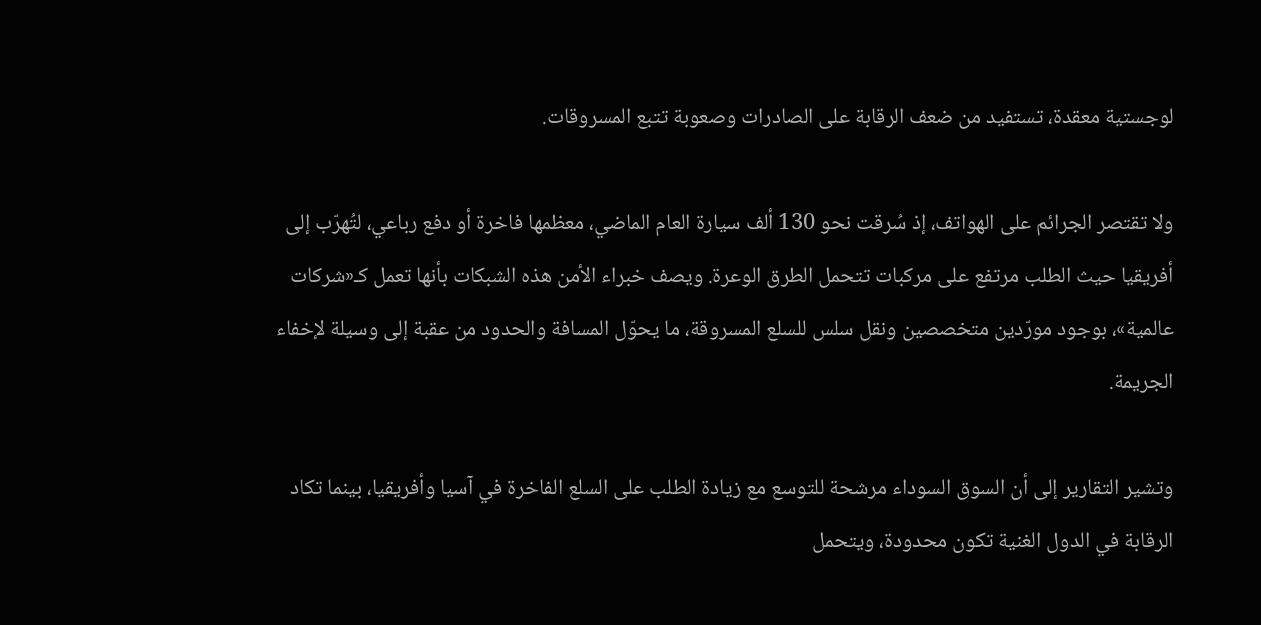لوجستية معقدة، تستفيد من ضعف الرقابة على الصادرات وصعوبة تتبع المسروقات.

ولا تقتصر الجرائم على الهواتف، إذ سُرقت نحو 130 ألف سيارة العام الماضي، معظمها فاخرة أو دفع رباعي، لتُهرّب إلى أفريقيا حيث الطلب مرتفع على مركبات تتحمل الطرق الوعرة. ويصف خبراء الأمن هذه الشبكات بأنها تعمل كـ«شركات عالمية»، بوجود مورّدين متخصصين ونقل سلس للسلع المسروقة، ما يحوّل المسافة والحدود من عقبة إلى وسيلة لإخفاء الجريمة.

وتشير التقارير إلى أن السوق السوداء مرشحة للتوسع مع زيادة الطلب على السلع الفاخرة في آسيا وأفريقيا، بينما تكاد الرقابة في الدول الغنية تكون محدودة، ويتحمل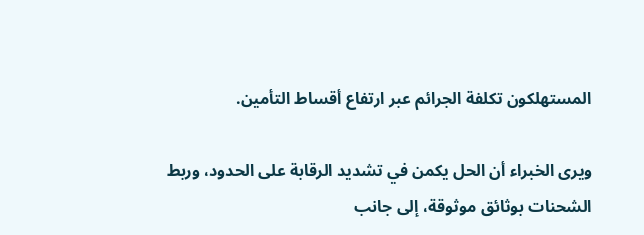المستهلكون تكلفة الجرائم عبر ارتفاع أقساط التأمين.

ويرى الخبراء أن الحل يكمن في تشديد الرقابة على الحدود، وربط الشحنات بوثائق موثوقة، إلى جانب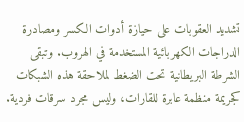تشديد العقوبات على حيازة أدوات الكسر ومصادرة الدراجات الكهربائية المستخدمة في الهروب. وتبقى الشرطة البريطانية تحت الضغط لملاحقة هذه الشبكات كجريمة منظمة عابرة للقارات، وليس مجرد سرقات فردية.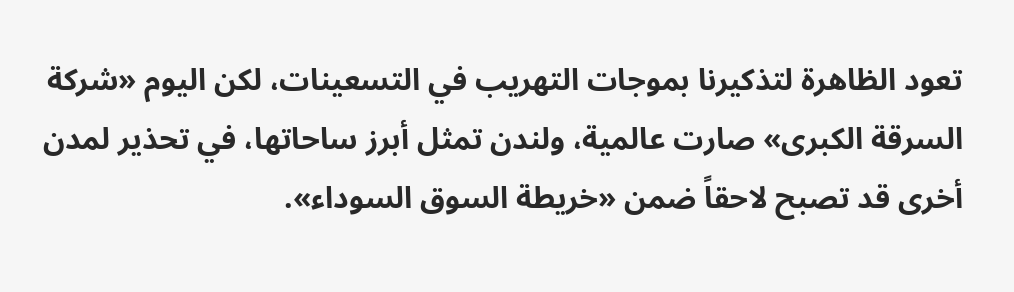تعود الظاهرة لتذكيرنا بموجات التهريب في التسعينات، لكن اليوم «شركة السرقة الكبرى» صارت عالمية، ولندن تمثل أبرز ساحاتها، في تحذير لمدن أخرى قد تصبح لاحقاً ضمن «خريطة السوق السوداء».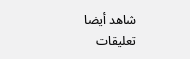شاهد أيضا
تعليقات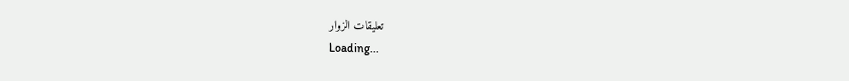تعليقات الزوار
Loading...